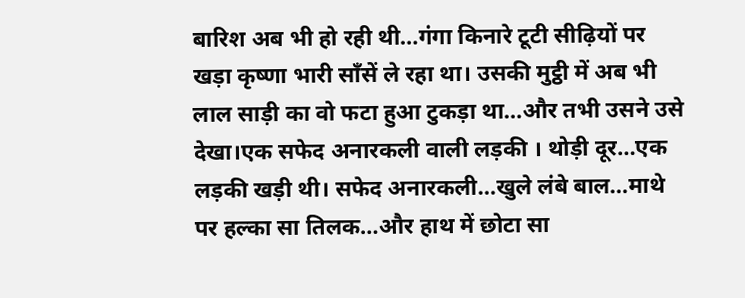बारिश अब भी हो रही थी…गंगा किनारे टूटी सीढ़ियों पर खड़ा कृष्णा भारी साँसें ले रहा था। उसकी मुट्ठी में अब भी लाल साड़ी का वो फटा हुआ टुकड़ा था…और तभी उसने उसे देखा।एक सफेद अनारकली वाली लड़की । थोड़ी दूर…एक लड़की खड़ी थी। सफेद अनारकली…खुले लंबे बाल…माथे पर हल्का सा तिलक…और हाथ में छोटा सा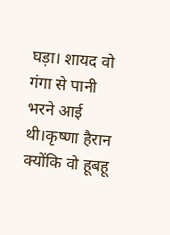घड़ा। शायद वो गंगा से पानी भरने आई थी।कृष्णा हैरान क्योंकि वो हूबहू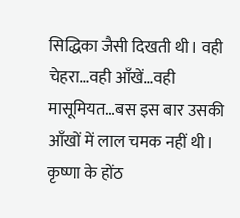सिद्धिका जैसी दिखती थी। वही चेहरा…वही आँखें…वही मासूमियत…बस इस बार उसकी आँखों में लाल चमक नहीं थी। कृष्णा के होंठ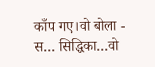काँप गए।वो बोला - स… सिद्धिका…वो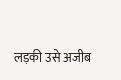लड़की उसे अजीब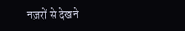नज़रों से देखने